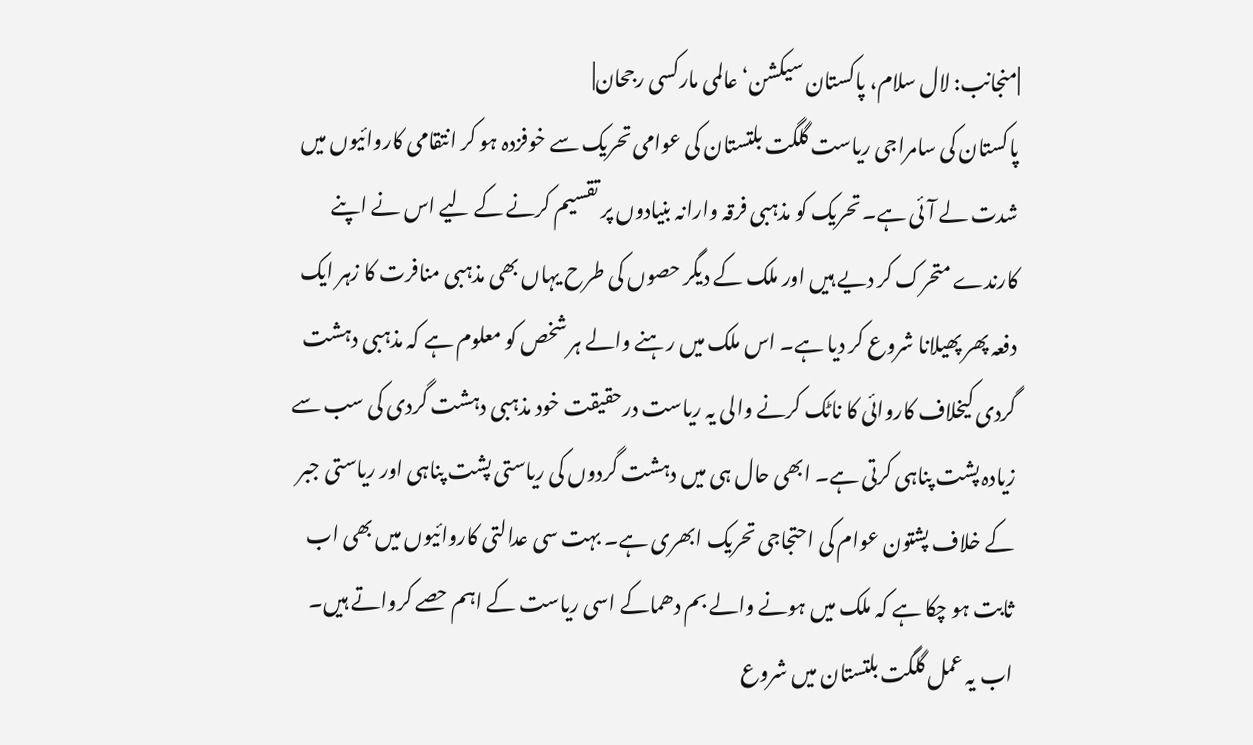|منجانب: لال سلام، پاکستان سیکشن‘ عالمی مارکسی رجحان|
پاکستان کی سامراجی ریاست گلگت بلتستان کی عوامی تحریک سے خوفزدہ ہو کر انتقامی کاروائیوں میں شدت لے آئی ہے۔ تحریک کو مذہبی فرقہ وارانہ بنیادوں پر تقسیم کرنے کے لیے اس نے اپنے کارندے متحرک کر دیے ہیں اور ملک کے دیگر حصوں کی طرح یہاں بھی مذہبی منافرت کا زہر ایک دفعہ پھر پھیلانا شروع کر دیا ہے۔ اس ملک میں رہنے والے ہر شخص کو معلوم ہے کہ مذہبی دہشت گردی کیخلاف کاروائی کا ناٹک کرنے والی یہ ریاست درحقیقت خود مذہبی دہشت گردی کی سب سے زیادہ پشت پناہی کرتی ہے۔ ابھی حال ہی میں دہشت گردوں کی ریاستی پشت پناہی اور ریاستی جبر کے خلاف پشتون عوام کی احتجاجی تحریک ابھری ہے۔ بہت سی عدالتی کاروائیوں میں بھی اب ثابت ہو چکا ہے کہ ملک میں ہونے والے بم دھماکے اسی ریاست کے اہم حصے کرواتے ہیں۔ اب یہ عمل گلگت بلتستان میں شروع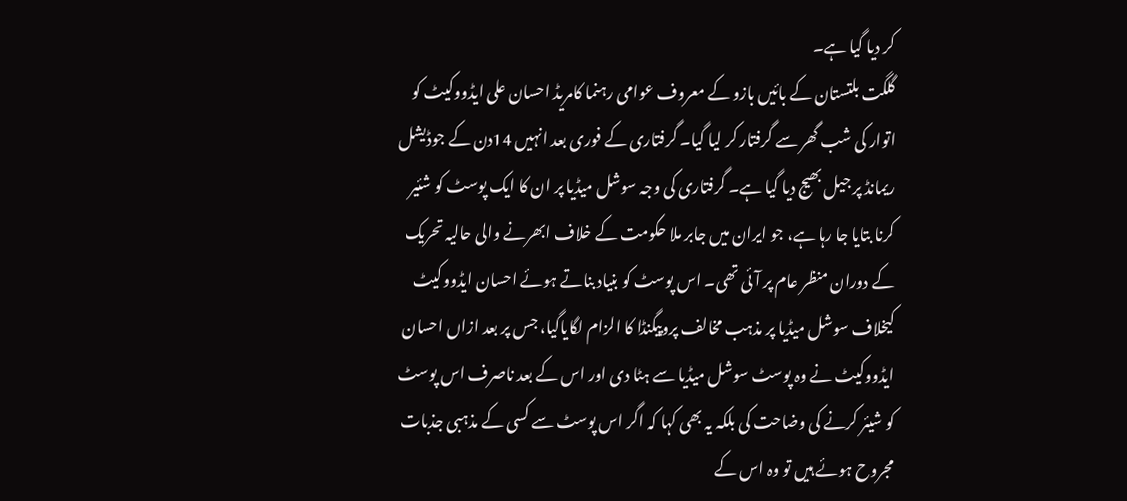کر دیا گیا ہے۔
گلگت بلتستان کے بائیں بازو کے معروف عوامی رہنما کامریڈ احسان علی ایڈووکیٹ کو اتوار کی شب گھر سے گرفتار کر لیا گیا۔ گرفتاری کے فوری بعد انہیں 14دن کے جوڈیشل ریمانڈ پر جیل بھیج دیا گیا ہے۔ گرفتاری کی وجہ سوشل میڈیا پر ان کا ایک پوسٹ کو شئیر کرنا بتایا جا رہا ہے، جو ایران میں جابر ملا حکومت کے خلاف ابھرنے والی حالیہ تحریک کے دوران منظر عام پر آئی تھی۔ اس پوسٹ کو بنیاد بناتے ہوئے احسان ایڈووکیٹ کیخلاف سوشل میڈیا پر مذہب مخالف پروپیگنڈا کا الزام لگایاگیا، جس پر بعد ازاں احسان ایڈووکیٹ نے وہ پوسٹ سوشل میڈیا سے ہٹا دی اور اس کے بعد ناصرف اس پوسٹ کو شیئر کرنے کی وضاحت کی بلکہ یہ بھی کہا کہ اگر اس پوسٹ سے کسی کے مذہبی جذبات مجروح ہوئے ہیں تو وہ اس کے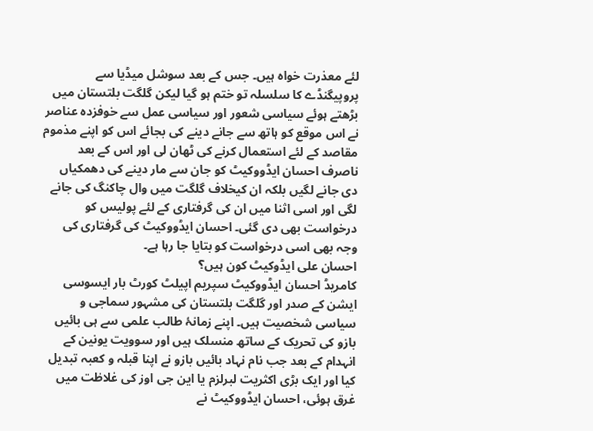لئے معذرت خواہ ہیں۔ جس کے بعد سوشل میڈیا سے پروپیگنڈے کا سلسلہ تو ختم ہو گیا لیکن گلگت بلتستان میں بڑھتے ہوئے سیاسی شعور اور سیاسی عمل سے خوفزدہ عناصر نے اس موقع کو ہاتھ سے جانے دینے کی بجائے اس کو اپنے مذموم مقاصد کے لئے استعمال کرنے کی ٹھان لی اور اس کے بعد ناصرف احسان ایڈووکیٹ کو جان سے مار دینے کی دھمکیاں دی جانے لگیں بلکہ ان کیخلاف گلگت میں وال چاکنگ کی جانے لگی اور اسی اثنا میں ان کی گرفتاری کے لئے پولیس کو درخواست بھی دی گئی۔ احسان ایڈووکیٹ کی گرفتاری کی وجہ بھی اسی درخواست کو بتایا جا رہا ہے۔
احسان علی ایڈوکیٹ کون ہیں؟
کامریڈ احسان ایڈووکیٹ سپریم اپیلٹ کورٹ بار ایسوسی ایشن کے صدر اور گلگت بلتستان کی مشہور سماجی و سیاسی شخصیت ہیں۔ اپنے زمانۂ طالب علمی سے ہی بائیں بازو کی تحریک کے ساتھ منسلک ہیں اور سوویت یونین کے انہدام کے بعد جب نام نہاد بائیں بازو نے اپنا قبلہ و کعبہ تبدیل کیا اور ایک بڑی اکثریت لبرلزم یا این جی اوز کی غلاظت میں غرق ہوئی، احسان ایڈووکیٹ نے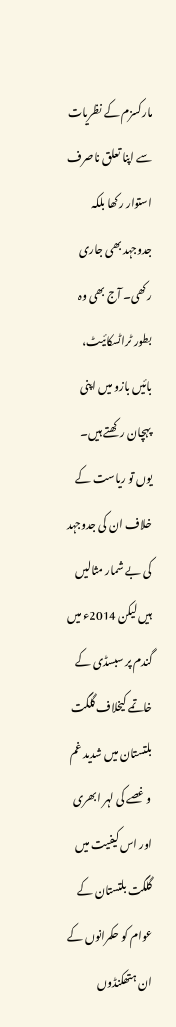مارکسزم کے نظریات سے اپنا تعلق ناصرف استوار رکھا بلکہ جدوجہد بھی جاری رکھی۔ آج بھی وہ بطور ٹراٹسکائیٹ، بائیں بازو میں اپنی پہچان رکھتے ہیں۔ یوں تو ریاست کے خلاف ان کی جدوجہد کی بے شمار مثالیں ہیں لیکن 2014ء میں گندم پر سبسڈی کے خاتمے کیخلاف گلگت بلتستان میں شدید غم و غصے کی لہر ابھری اور اس کیفیت میں گلگت بلتستان کے عوام کو حکمرانوں کے ان ہتھکنڈوں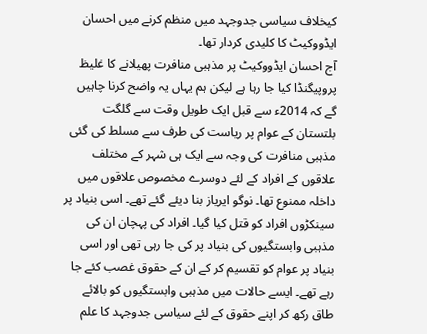کیخلاف سیاسی جدوجہد میں منظم کرنے میں احسان ایڈووکیٹ کا کلیدی کردار تھا۔
آج احسان ایڈووکیٹ پر مذہبی منافرت پھیلانے کا غلیظ پروپیگنڈا کیا جا رہا ہے لیکن ہم یہاں یہ واضح کرنا چاہیں گے کہ 2014ء سے قبل ایک طویل وقت سے گلگت بلتستان کے عوام پر ریاست کی طرف سے مسلط کی گئی مذہبی منافرت کی وجہ سے ایک ہی شہر کے مختلف علاقوں کے افراد کے لئے دوسرے مخصوص علاقوں میں داخلہ ممنوع تھا۔ نوگو ایریاز بنا دیئے گئے تھے۔ اسی بنیاد پر سینکڑوں افراد کو قتل کیا گیا۔ افراد کی پہچان ان کی مذہبی وابستگیوں کی بنیاد پر کی جا رہی تھی اور اسی بنیاد پر عوام کو تقسیم کر کے ان کے حقوق غصب کئے جا رہے تھے۔ ایسے حالات میں مذہبی وابستگیوں کو بالائے طاق رکھ کر اپنے حقوق کے لئے سیاسی جدوجہد کا علم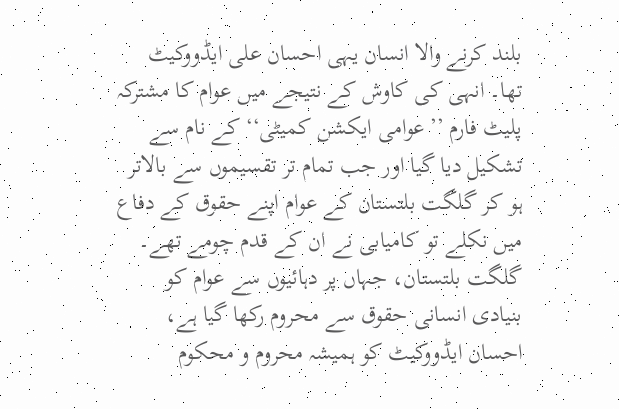بلند کرنے والا انسان یہی احسان علی ایڈووکیٹ تھا۔ انہی کی کاوش کے نتیجے میں عوام کا مشترکہ پلیٹ فارم ’’عوامی ایکشن کمیٹی‘‘ کے نام سے تشکیل دیا گیا اور جب تمام تر تقسیموں سے بالاتر ہو کر گلگت بلتستان کے عوام اپنے حقوق کے دفاع میں نکلے تو کامیابی نے ان کے قدم چومے تھے۔ گلگت بلتستان، جہاں پر دہائیوں سے عوام کو بنیادی انسانی حقوق سے محروم رکھا گیا ہے، احسان ایڈووکیٹ کو ہمیشہ محروم و محکوم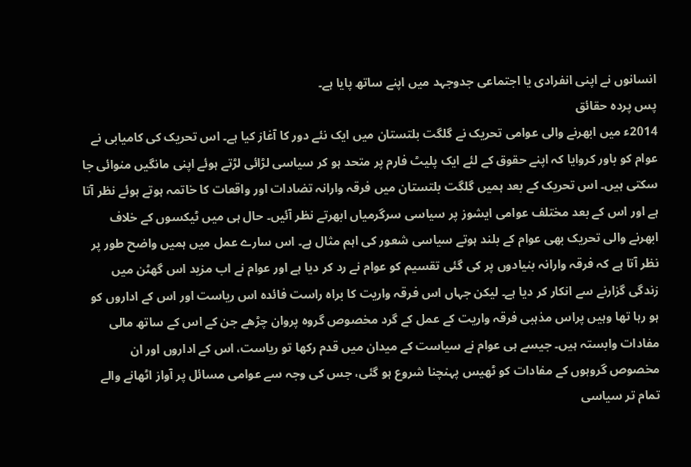انسانوں نے اپنی انفرادی یا اجتماعی جدوجہد میں اپنے ساتھ پایا ہے۔
پس پردہ حقائق
2014ء میں ابھرنے والی عوامی تحریک نے گلگت بلتستان میں ایک نئے دور کا آغاز کیا ہے۔ اس تحریک کی کامیابی نے عوام کو باور کروایا کہ اپنے حقوق کے لئے ایک پلیٹ فارم پر متحد ہو کر سیاسی لڑائی لڑتے ہوئے اپنی مانگیں منوائی جا سکتی ہیں۔ اس تحریک کے بعد ہمیں گلگت بلتستان میں فرقہ وارانہ تضادات اور واقعات کا خاتمہ ہوتے ہوئے نظر آتا ہے اور اس کے بعد مختلف عوامی ایشوز پر سیاسی سرگرمیاں ابھرتے نظر آئیں۔ حال ہی میں ٹیکسوں کے خلاف ابھرنے والی تحریک بھی عوام کے بلند ہوتے سیاسی شعور کی اہم مثال ہے۔ اس سارے عمل میں ہمیں واضح طور پر نظر آتا ہے کہ فرقہ وارانہ بنیادوں پر کی گئی تقسیم کو عوام نے رد کر دیا ہے اور عوام نے اب مزید اس گھٹن میں زندگی گزارنے سے انکار کر دیا ہے۔ لیکن جہاں اس فرقہ واریت کا براہ راست فائدہ اس ریاست اور اس کے اداروں کو ہو رہا تھا وہیں پراس مذہبی فرقہ واریت کے عمل کے گرد مخصوص گروہ پروان چڑھے جن کے اس کے ساتھ مالی مفادات وابستہ ہیں۔ جیسے ہی عوام نے سیاست کے میدان میں قدم رکھا تو ریاست، اس کے اداروں اور ان مخصوص گروہوں کے مفادات کو ٹھیس پہنچنا شروع ہو گئی، جس کی وجہ سے عوامی مسائل پر آواز اٹھانے والے تمام تر سیاسی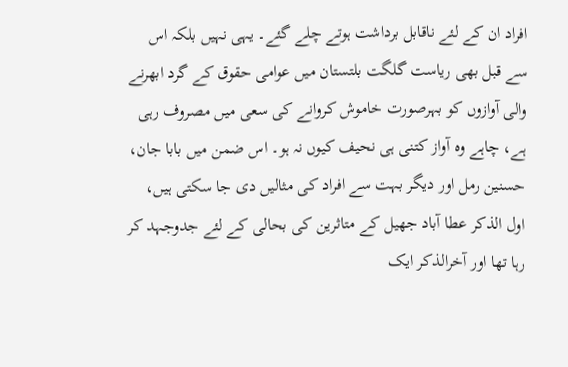افراد ان کے لئے ناقابل برداشت ہوتے چلے گئے۔ یہی نہیں بلکہ اس سے قبل بھی ریاست گلگت بلتستان میں عوامی حقوق کے گرد ابھرنے والی آوازوں کو بہرصورت خاموش کروانے کی سعی میں مصروف رہی ہے، چاہے وہ آواز کتنی ہی نحیف کیوں نہ ہو۔ اس ضمن میں بابا جان، حسنین رمل اور دیگر بہت سے افراد کی مثالیں دی جا سکتی ہیں، اول الذکر عطا آباد جھیل کے متاثرین کی بحالی کے لئے جدوجہد کر رہا تھا اور آخرالذکر ایک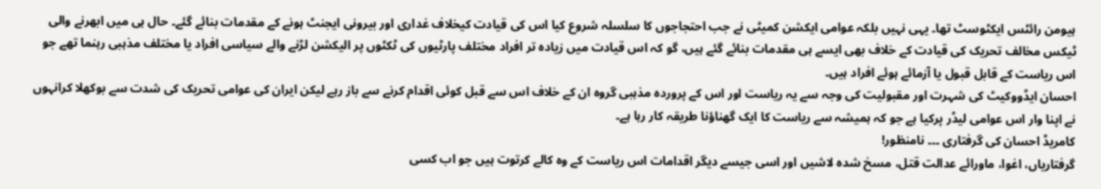ہیومن رائٹس ایکٹوسٹ تھا۔ یہی نہیں بلکہ عوامی ایکشن کمیٹی نے جب احتجاجوں کا سلسلہ شروع کیا اس کی قیادت کیخلاف غداری اور بیرونی ایجنٹ ہونے کے مقدمات بنائے گئے۔ حال ہی میں ابھرنے والی ٹیکس مخالف تحریک کی قیادت کے خلاف بھی ایسے ہی مقدمات بنائے گئے ہیں، گو کہ اس قیادت میں زیادہ تر افراد مختلف پارٹیوں کی ٹکٹوں پر الیکشن لڑنے والے سیاسی افراد یا مختلف مذہبی رہنما تھے جو اس ریاست کے قابل قبول یا آزمائے ہوئے افراد ہیں۔
احسان ایڈووکیٹ کی شہرت اور مقبولیت کی وجہ سے یہ ریاست اور اس کے پروردہ مذہبی گروہ ان کے خلاف اس سے قبل کوئی اقدام کرنے سے باز رہے لیکن ایران کی عوامی تحریک کی شدت سے بوکھلا کرانہوں نے اپنا وار اس عوامی لیڈر پرکیا ہے جو کہ ہمیشہ سے ریاست کا ایک گھناؤنا طریقہ کار رہا ہے۔
کامریڈ احسان کی گرفتاری ۔۔۔ نامنظور!
گرفتاریاں، اغوا، ماورائے عدالت قتل، مسخ شدہ لاشیں اور اسی جیسے دیگر اقدامات اس ریاست کے وہ کالے کرتوت ہیں جو اب کسی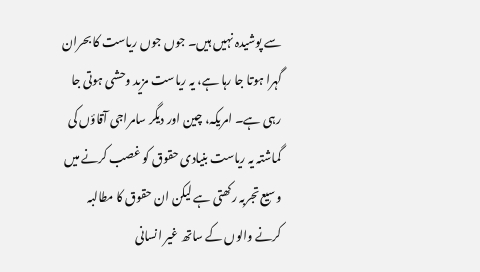سے پوشیدہ نہیں ہیں۔ جوں جوں ریاست کا بحران گہرا ہوتا جا رہا ہے، یہ ریاست مزید وحشی ہوتی جا رہی ہے۔ امریکہ، چین اور دیگر سامراجی آقاؤں کی گماشتہ یہ ریاست بنیادی حقوق کو غصب کرنے میں وسیع تجربہ رکھتی ہے لیکن ان حقوق کا مطالبہ کرنے والوں کے ساتھ غیر انسانی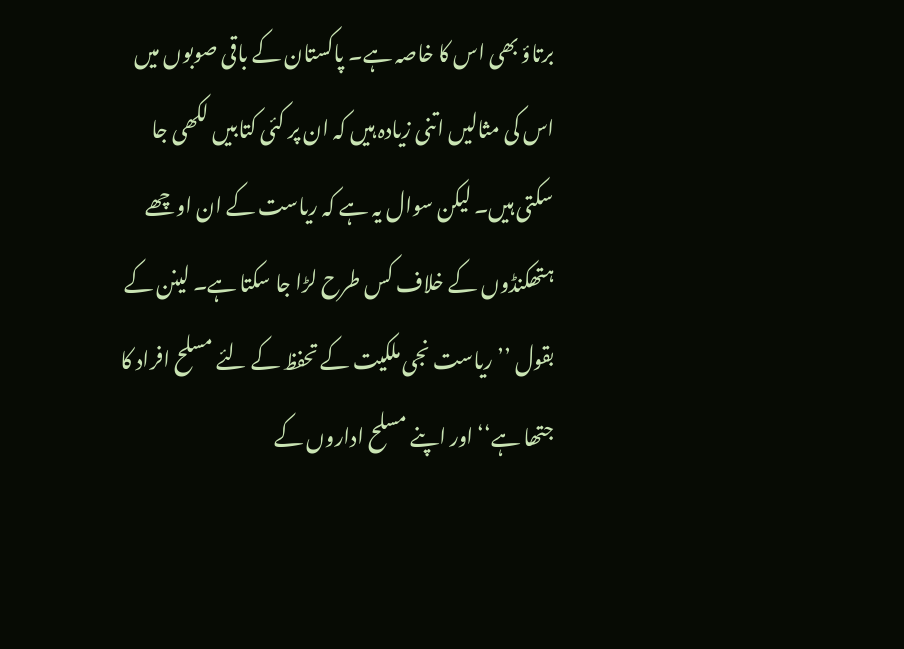برتاؤ بھی اس کا خاصہ ہے۔ پاکستان کے باقی صوبوں میں اس کی مثالیں اتنی زیادہ ہیں کہ ان پر کئی کتابیں لکھی جا سکتی ہیں۔ لیکن سوال یہ ہے کہ ریاست کے ان اوچھے ہتھکنڈوں کے خلاف کس طرح لڑا جا سکتا ہے۔ لینن کے بقول ’’ریاست نجی ملکیت کے تحفظ کے لئے مسلح افراد کا جتھا ہے‘‘ اور اپنے مسلح اداروں کے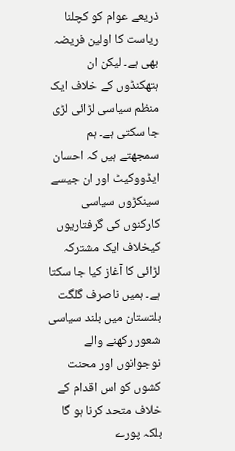ذریعے عوام کو کچلنا ریاست کا اولین فریضہ بھی ہے۔ لیکن ان ہتھکنڈوں کے خلاف ایک منظم سیاسی لڑائی لڑی جا سکتی ہے۔ ہم سمجھتے ہیں کہ احسان ایڈووکیٹ اور ان جیسے سینکڑوں سیاسی کارکنوں کی گرفتاریوں کیخلاف ایک مشترکہ لڑائی کا آغاز کیا جا سکتا ہے۔ ہمیں ناصرف گلگت بلتستان میں بلند سیاسی شعور رکھنے والے نوجوانوں اور محنت کشوں کو اس اقدام کے خلاف متحد کرنا ہو گا بلکہ پورے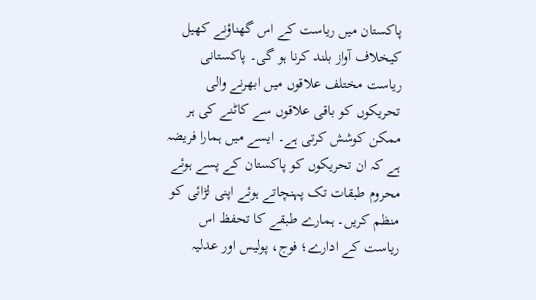پاکستان میں ریاست کے اس گھناؤنے کھیل کیخلاف آواز بلند کرنا ہو گی۔ پاکستانی ریاست مختلف علاقوں میں ابھرنے والی تحریکوں کو باقی علاقوں سے کاٹنے کی ہر ممکن کوشش کرتی ہے۔ ایسے میں ہمارا فریضہ ہے کہ ان تحریکوں کو پاکستان کے پسے ہوئے محروم طبقات تک پہنچاتے ہوئے اپنی لڑائی کو منظم کریں۔ ہمارے طبقے کا تحفظ اس ریاست کے ادارے؛ فوج، پولیس اور عدلیہ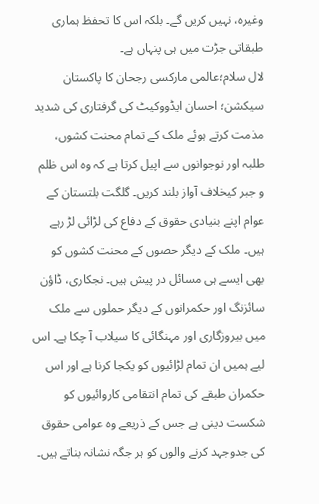وغیرہ، نہیں کریں گے۔ بلکہ اس کا تحفظ ہماری طبقاتی جڑت میں ہی پنہاں ہے۔
لال سلام؛عالمی مارکسی رجحان کا پاکستان سیکشن؛ احسان ایڈووکیٹ کی گرفتاری کی شدید مذمت کرتے ہوئے ملک کے تمام محنت کشوں، طلبہ اور نوجوانوں سے اپیل کرتا ہے کہ وہ اس ظلم و جبر کیخلاف آواز بلند کریں۔ گلگت بلتستان کے عوام اپنے بنیادی حقوق کے دفاع کی لڑائی لڑ رہے ہیں۔ ملک کے دیگر حصوں کے محنت کشوں کو بھی ایسے ہی مسائل در پیش ہیں۔ نجکاری، ڈاؤن سائزنگ اور حکمرانوں کے دیگر حملوں سے ملک میں بیروزگاری اور مہنگائی کا سیلاب آ چکا ہے۔ اس لیے ہمیں ان تمام لڑائیوں کو یکجا کرنا ہے اور اس حکمران طبقے کی تمام انتقامی کاروائیوں کو شکست دینی ہے جس کے ذریعے وہ عوامی حقوق کی جدوجہد کرنے والوں کو ہر جگہ نشانہ بناتے ہیں۔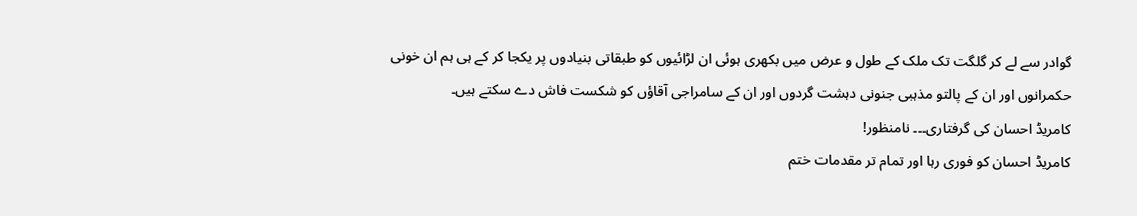گوادر سے لے کر گلگت تک ملک کے طول و عرض میں بکھری ہوئی ان لڑائیوں کو طبقاتی بنیادوں پر یکجا کر کے ہی ہم ان خونی حکمرانوں اور ان کے پالتو مذہبی جنونی دہشت گردوں اور ان کے سامراجی آقاؤں کو شکست فاش دے سکتے ہیں۔
کامریڈ احسان کی گرفتاری۔۔۔ نامنظور!
کامریڈ احسان کو فوری رہا اور تمام تر مقدمات ختم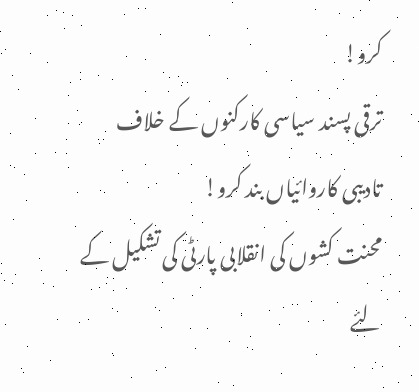کرو!
ترقی پسند سیاسی کارکنوں کے خلاف تادیبی کاروائیاں بند کرو!
محنت کشوں کی انقلابی پارٹی کی تشکیل کے لئے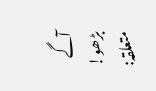آگے بڑھو!
متعلقہ: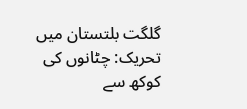گلگت بلتستان میں تحریک: چٹانوں کی کوکھ سے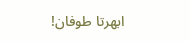ابھرتا طوفان!